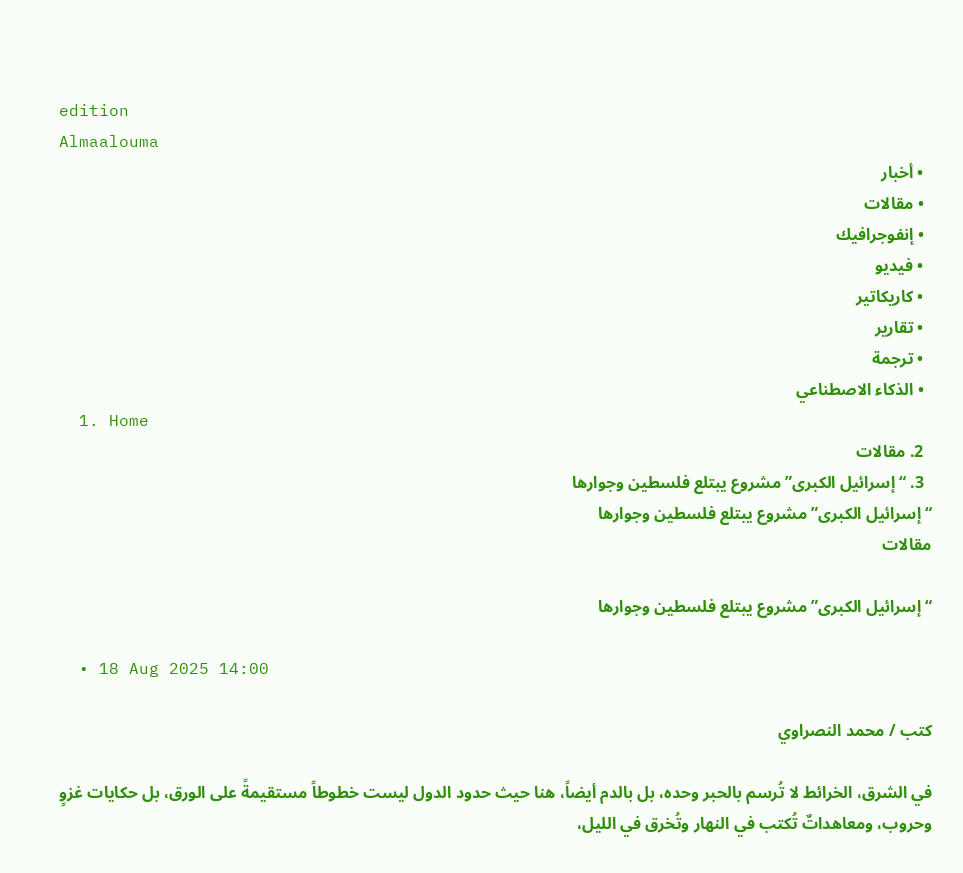edition
Almaalouma
  • أخبار
  • مقالات
  • إنفوجرافيك
  • فيديو
  • كاريكاتير
  • تقارير
  • ترجمة
  • الذكاء الاصطناعي
  1. Home
  2. مقالات
  3. “إسرائيل الكبرى” مشروع يبتلع فلسطين وجوارها
“إسرائيل الكبرى” مشروع يبتلع فلسطين وجوارها
مقالات

“إسرائيل الكبرى” مشروع يبتلع فلسطين وجوارها

  • 18 Aug 2025 14:00

كتب / محمد النصراوي

في الشرق، الخرائط لا تُرسم بالحبر وحده، بل بالدم أيضاً، هنا حيث حدود الدول ليست خطوطاً مستقيمةً على الورق، بل حكايات غزوٍ وحروب، ومعاهداتٌ تُكتب في النهار وتُخرق في الليل،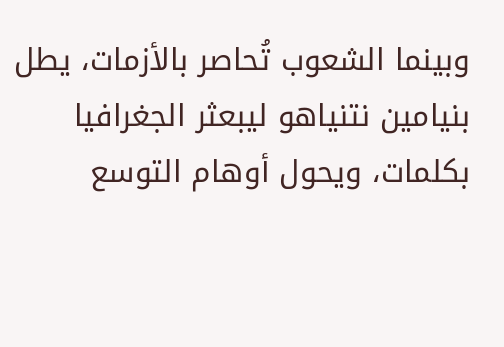وبينما الشعوب تُحاصر بالأزمات، يطل بنيامين نتنياهو ليبعثر الجغرافيا بكلمات، ويحول أوهام التوسع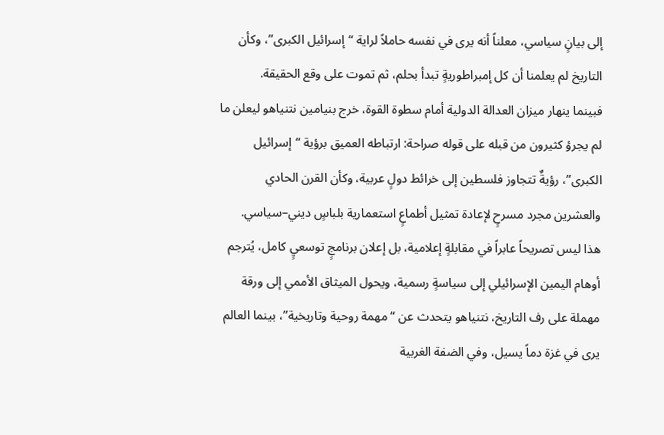إلى بيانٍ سياسي، معلناً أنه يرى في نفسه حاملاً لراية “إسرائيل الكبرى”، وكأن التاريخ لم يعلمنا أن كل إمبراطوريةٍ تبدأ بحلم، ثم تموت على وقع الحقيقة.
فبينما ينهار ميزان العدالة الدولية أمام سطوة القوة، خرج بنيامين نتنياهو ليعلن ما لم يجرؤ كثيرون من قبله على قوله صراحة: ارتباطه العميق برؤية “إسرائيل الكبرى”، رؤيةٌ تتجاوز فلسطين إلى خرائط دولٍ عربية، وكأن القرن الحادي والعشرين مجرد مسرحٍ لإعادة تمثيل أطماعٍ استعمارية بلباسٍ ديني–سياسي.
هذا ليس تصريحاً عابراً في مقابلةٍ إعلامية، بل إعلان برنامجٍ توسعيٍ كامل، يُترجم أوهام اليمين الإسرائيلي إلى سياسةٍ رسمية، ويحول الميثاق الأممي إلى ورقة مهملة على رف التاريخ، نتنياهو يتحدث عن “مهمة روحية وتاريخية”، بينما العالم يرى في غزة دماً يسيل، وفي الضفة الغربية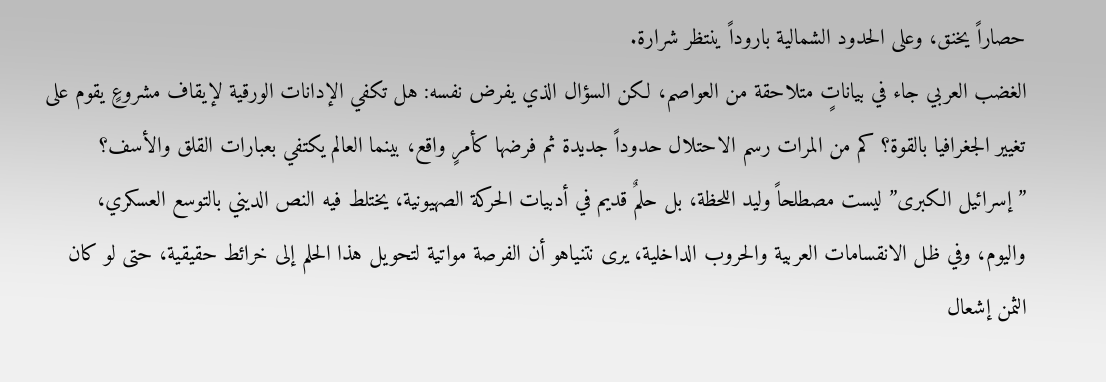حصاراً يخنق، وعلى الحدود الشمالية باروداً ينتظر شرارة.
الغضب العربي جاء في بياناتٍ متلاحقة من العواصم، لكن السؤال الذي يفرض نفسه: هل تكفي الإدانات الورقية لإيقاف مشروعٍ يقوم على تغيير الجغرافيا بالقوة؟ كم من المرات رسم الاحتلال حدوداً جديدة ثم فرضها كأمرٍ واقع، بينما العالم يكتفي بعبارات القلق والأسف؟
”إسرائيل الكبرى” ليست مصطلحاً وليد اللحظة، بل حلمٌ قديم في أدبيات الحركة الصهيونية، يختلط فيه النص الديني بالتوسع العسكري، واليوم، وفي ظل الانقسامات العربية والحروب الداخلية، يرى نتنياهو أن الفرصة مواتية لتحويل هذا الحلم إلى خرائط حقيقية، حتى لو كان الثمن إشعال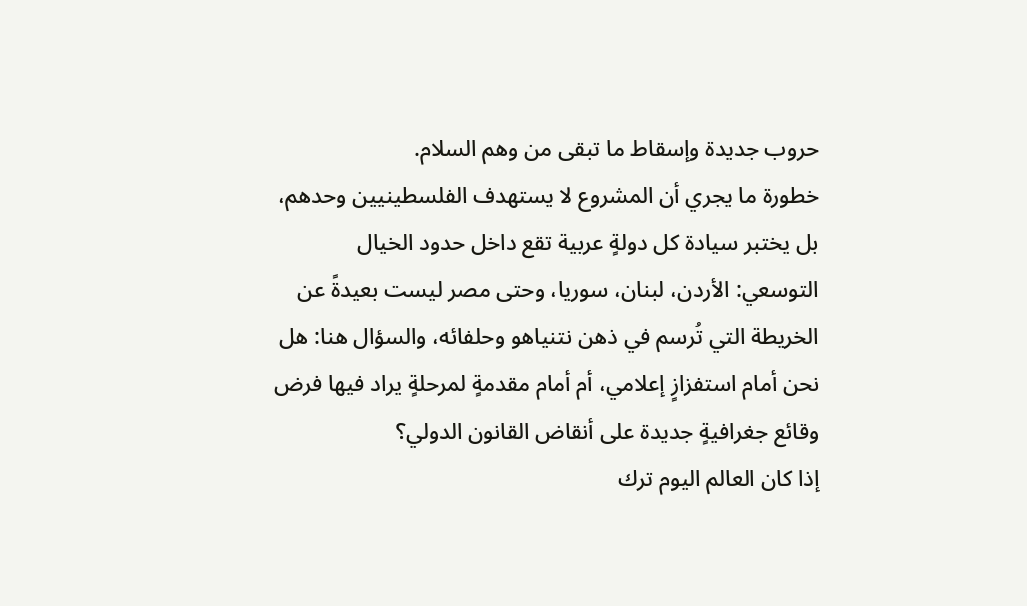حروب جديدة وإسقاط ما تبقى من وهم السلام.
خطورة ما يجري أن المشروع لا يستهدف الفلسطينيين وحدهم، بل يختبر سيادة كل دولةٍ عربية تقع داخل حدود الخيال التوسعي: الأردن، لبنان، سوريا، وحتى مصر ليست بعيدةً عن الخريطة التي تُرسم في ذهن نتنياهو وحلفائه، والسؤال هنا: هل نحن أمام استفزازٍ إعلامي، أم أمام مقدمةٍ لمرحلةٍ يراد فيها فرض وقائع جغرافيةٍ جديدة على أنقاض القانون الدولي؟
إذا كان العالم اليوم ترك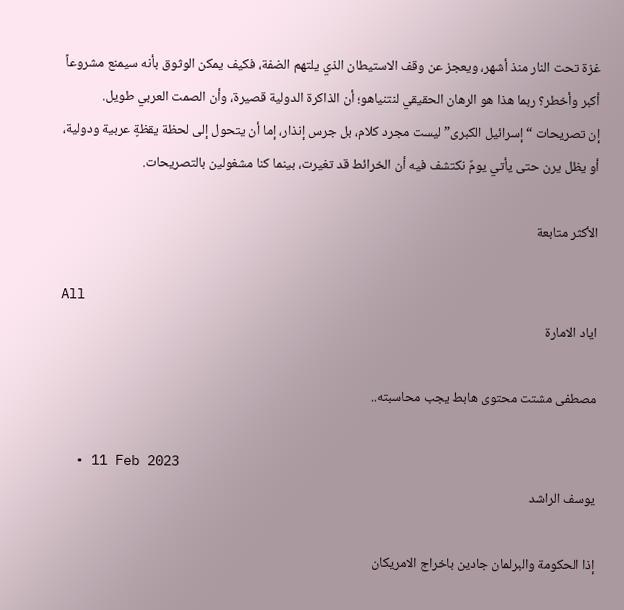غزة تحت النار منذ أشهر، ويعجز عن وقف الاستيطان الذي يلتهم الضفة، فكيف يمكن الوثوق بأنه سيمنع مشروعاً أكبر وأخطر؟ ربما هذا هو الرهان الحقيقي لنتنياهو؛ أن الذاكرة الدولية قصيرة، وأن الصمت العربي طويل.
إن تصريحات “إسرائيل الكبرى” ليست مجرد كلام، بل جرس إنذار، إما أن يتحول إلى لحظة يقظةٍ عربية ودولية، أو يظل يرن حتى يأتي يومٌ نكتشف فيه أن الخرائط قد تغيرت، بينما كنا مشغولين بالتصريحات.

الأكثر متابعة

All
اياد الامارة

مصطفى مشتت محتوى هابط يجب محاسبته..

  • 11 Feb 2023
يوسف الراشد

إذا الحكومة والبرلمان جادين باخراج الامريكان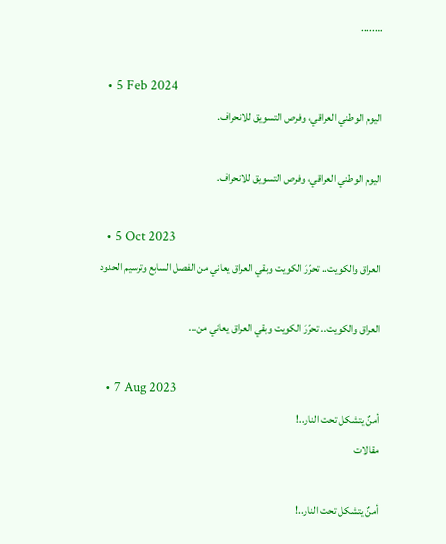….....

  • 5 Feb 2024
اليوم الوطني العراقي، وفرص التسويق للانحراف.

اليوم الوطني العراقي، وفرص التسويق للانحراف.

  • 5 Oct 2023
العراق والكويت.. تحرّرَ الكويت وبقي العراق يعاني من الفصل السابع وترسيم الحدود

العراق والكويت.. تحرّرَ الكويت وبقي العراق يعاني من...

  • 7 Aug 2023
أمنٌ يتشكل تحت النار..!
مقالات

أمنٌ يتشكل تحت النار..!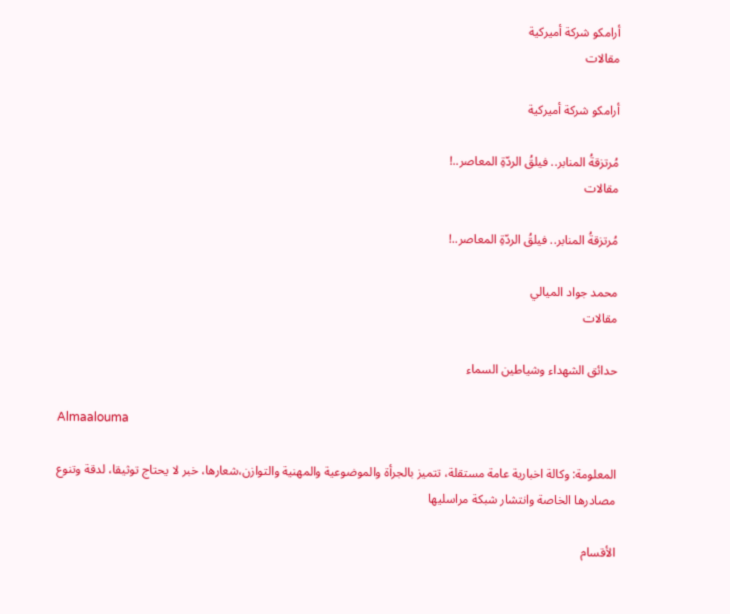أرامكو شركة أميركية
مقالات

أرامكو شركة أميركية

مُرتزقةُ المنابر.. فيلقُ الردّةِ المعاصر..!
مقالات

مُرتزقةُ المنابر.. فيلقُ الردّةِ المعاصر..!

محمد جواد الميالي
مقالات

حدائق الشهداء وشياطين السماء

Almaalouma

المعلومة: وكالة اخبارية عامة مستقلة، تتميز بالجرأة والموضوعية والمهنية والتوازن،شعارها، خبر لا يحتاج توثيقا، لدقة وتنوع مصادرها الخاصة وانتشار شبكة مراسليها

الأقسام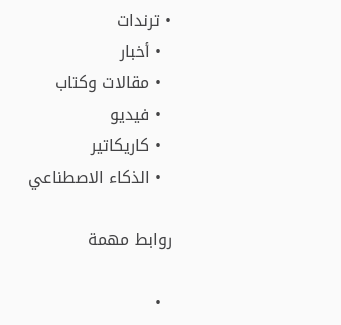• ترندات
  • أخبار
  • مقالات وكتاب
  • فيديو
  • كاريكاتير
  • الذكاء الاصطناعي

روابط مهمة

  •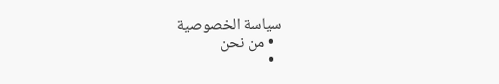سياسة الخصوصية
  • من نحن
  •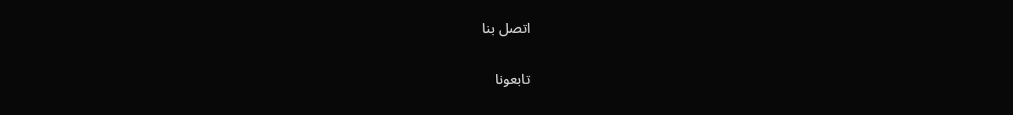اتصل بنا

تابعونا